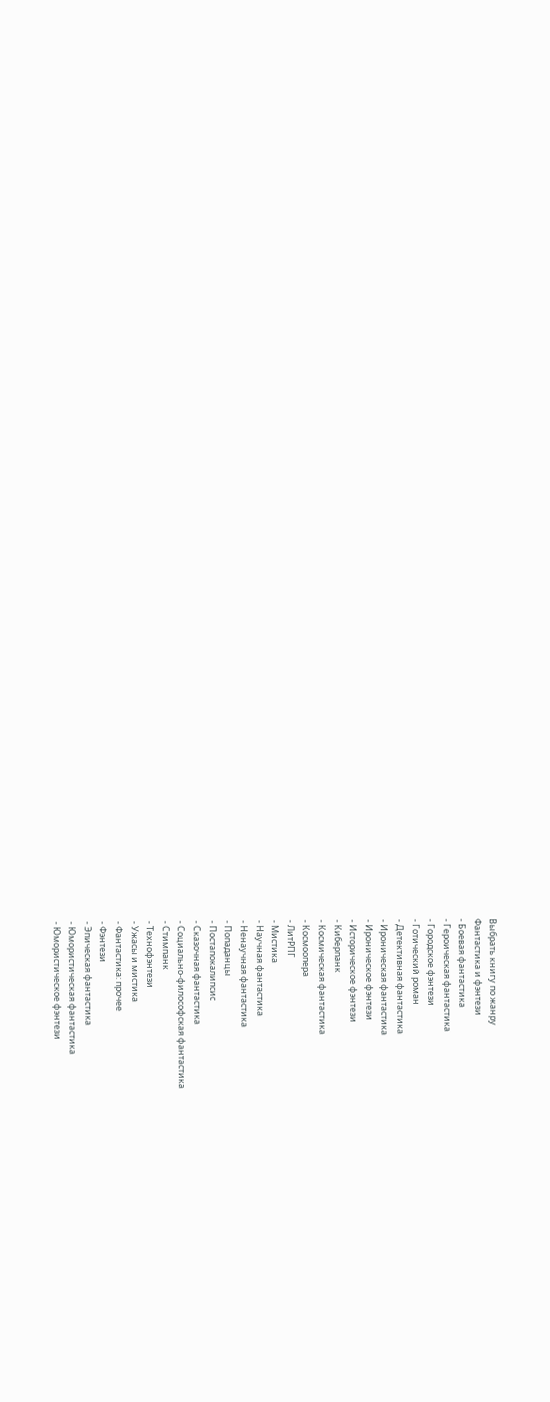Выбрать книгу по жанру
Фантастика и фэнтези
- Боевая фантастика
- Героическая фантастика
- Городское фэнтези
- Готический роман
- Детективная фантастика
- Ироническая фантастика
- Ироническое фэнтези
- Историческое фэнтези
- Киберпанк
- Космическая фантастика
- Космоопера
- ЛитРПГ
- Мистика
- Научная фантастика
- Ненаучная фантастика
- Попаданцы
- Постапокалипсис
- Сказочная фантастика
- Социально-философская фантастика
- Стимпанк
- Технофэнтези
- Ужасы и мистика
- Фантастика: прочее
- Фэнтези
- Эпическая фантастика
- Юмористическая фантастика
- Юмористическое фэнтези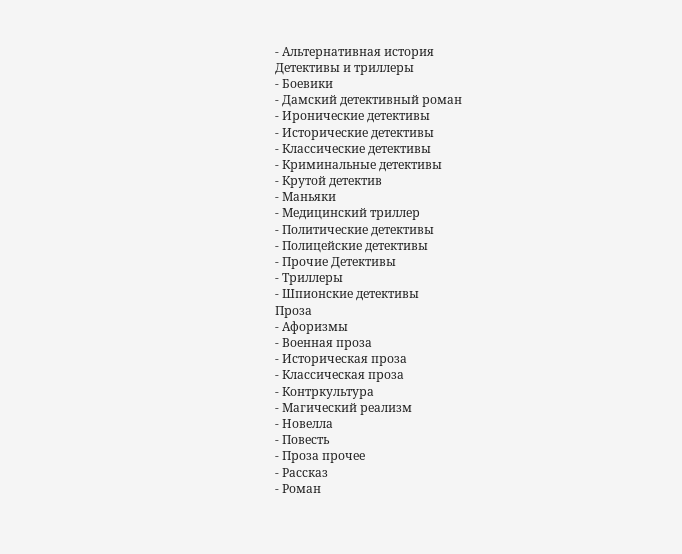- Альтернативная история
Детективы и триллеры
- Боевики
- Дамский детективный роман
- Иронические детективы
- Исторические детективы
- Классические детективы
- Криминальные детективы
- Крутой детектив
- Маньяки
- Медицинский триллер
- Политические детективы
- Полицейские детективы
- Прочие Детективы
- Триллеры
- Шпионские детективы
Проза
- Афоризмы
- Военная проза
- Историческая проза
- Классическая проза
- Контркультура
- Магический реализм
- Новелла
- Повесть
- Проза прочее
- Рассказ
- Роман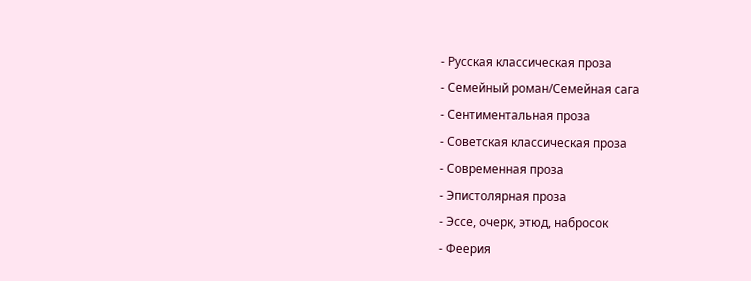- Русская классическая проза
- Семейный роман/Семейная сага
- Сентиментальная проза
- Советская классическая проза
- Современная проза
- Эпистолярная проза
- Эссе, очерк, этюд, набросок
- Феерия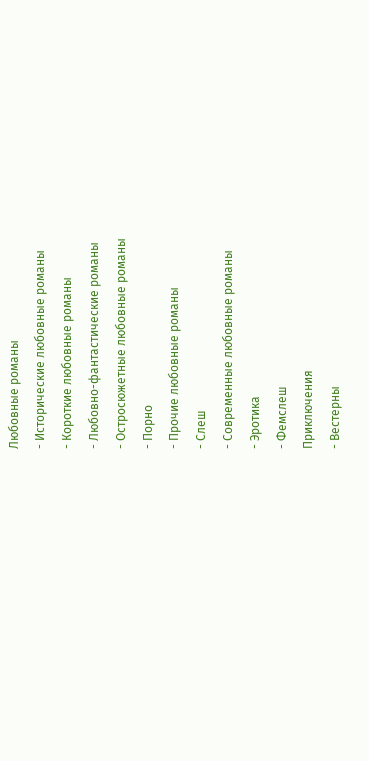Любовные романы
- Исторические любовные романы
- Короткие любовные романы
- Любовно-фантастические романы
- Остросюжетные любовные романы
- Порно
- Прочие любовные романы
- Слеш
- Современные любовные романы
- Эротика
- Фемслеш
Приключения
- Вестерны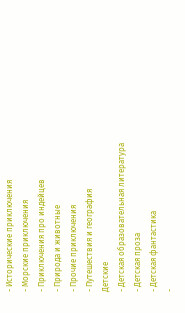- Исторические приключения
- Морские приключения
- Приключения про индейцев
- Природа и животные
- Прочие приключения
- Путешествия и география
Детские
- Детская образовательная литература
- Детская проза
- Детская фантастика
-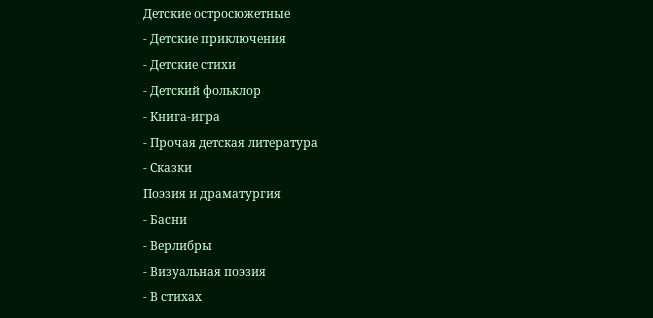Детские остросюжетные
- Детские приключения
- Детские стихи
- Детский фольклор
- Книга-игра
- Прочая детская литература
- Сказки
Поэзия и драматургия
- Басни
- Верлибры
- Визуальная поэзия
- В стихах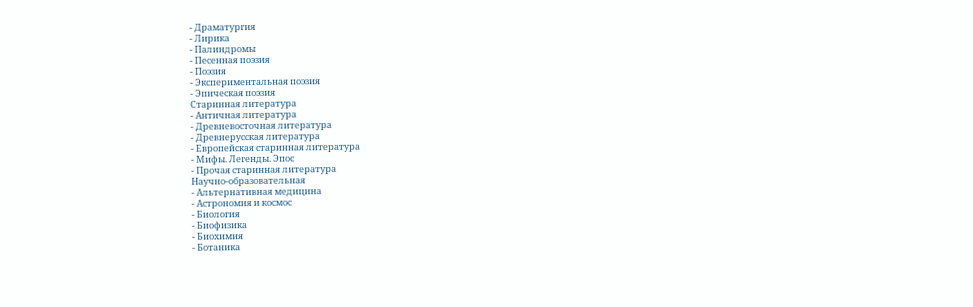- Драматургия
- Лирика
- Палиндромы
- Песенная поэзия
- Поэзия
- Экспериментальная поэзия
- Эпическая поэзия
Старинная литература
- Античная литература
- Древневосточная литература
- Древнерусская литература
- Европейская старинная литература
- Мифы. Легенды. Эпос
- Прочая старинная литература
Научно-образовательная
- Альтернативная медицина
- Астрономия и космос
- Биология
- Биофизика
- Биохимия
- Ботаника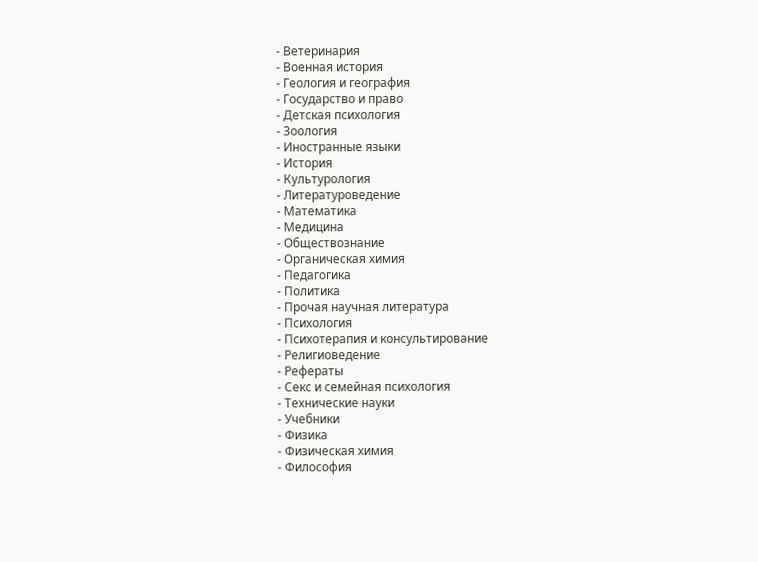- Ветеринария
- Военная история
- Геология и география
- Государство и право
- Детская психология
- Зоология
- Иностранные языки
- История
- Культурология
- Литературоведение
- Математика
- Медицина
- Обществознание
- Органическая химия
- Педагогика
- Политика
- Прочая научная литература
- Психология
- Психотерапия и консультирование
- Религиоведение
- Рефераты
- Секс и семейная психология
- Технические науки
- Учебники
- Физика
- Физическая химия
- Философия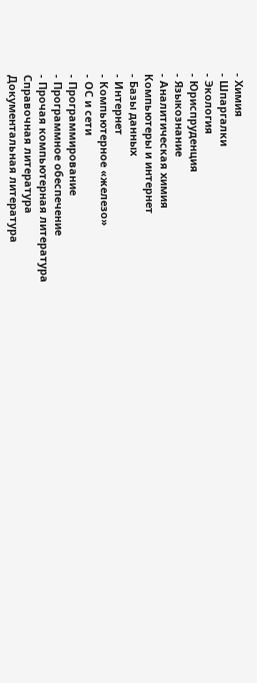- Химия
- Шпаргалки
- Экология
- Юриспруденция
- Языкознание
- Аналитическая химия
Компьютеры и интернет
- Базы данных
- Интернет
- Компьютерное «железо»
- ОС и сети
- Программирование
- Программное обеспечение
- Прочая компьютерная литература
Справочная литература
Документальная литература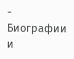- Биографии и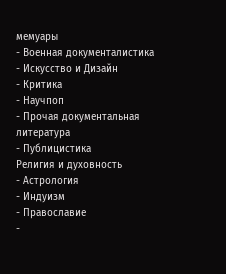мемуары
- Военная документалистика
- Искусство и Дизайн
- Критика
- Научпоп
- Прочая документальная литература
- Публицистика
Религия и духовность
- Астрология
- Индуизм
- Православие
-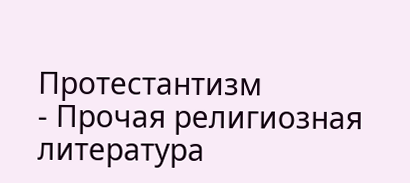Протестантизм
- Прочая религиозная литература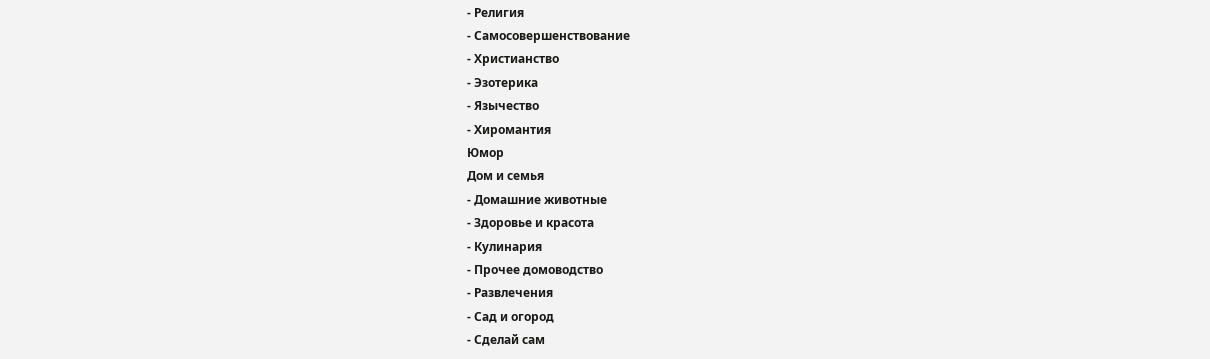- Религия
- Самосовершенствование
- Христианство
- Эзотерика
- Язычество
- Хиромантия
Юмор
Дом и семья
- Домашние животные
- Здоровье и красота
- Кулинария
- Прочее домоводство
- Развлечения
- Сад и огород
- Сделай сам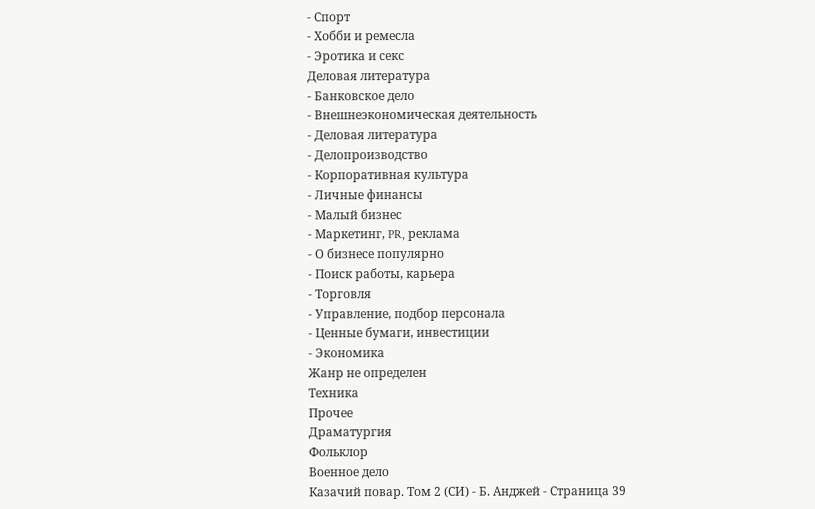- Спорт
- Хобби и ремесла
- Эротика и секс
Деловая литература
- Банковское дело
- Внешнеэкономическая деятельность
- Деловая литература
- Делопроизводство
- Корпоративная культура
- Личные финансы
- Малый бизнес
- Маркетинг, PR, реклама
- О бизнесе популярно
- Поиск работы, карьера
- Торговля
- Управление, подбор персонала
- Ценные бумаги, инвестиции
- Экономика
Жанр не определен
Техника
Прочее
Драматургия
Фольклор
Военное дело
Казачий повар. Том 2 (СИ) - Б. Анджей - Страница 39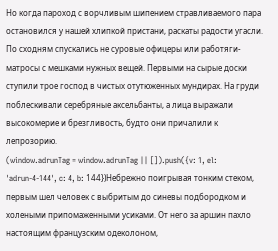Но когда пароход с ворчливым шипением стравливаемого пара остановился у нашей хлипкой пристани, раскаты радости угасли.
По сходням спускались не суровые офицеры или работяги-матросы с мешками нужных вещей. Первыми на сырые доски ступили трое господ в чистых отутюженных мундирах. На груди поблескивали серебряные аксельбанты, а лица выражали высокомерие и брезгливость, будто они причалили к лепрозорию.
(window.adrunTag = window.adrunTag || []).push({v: 1, el: 'adrun-4-144', c: 4, b: 144})Небрежно поигрывая тонким стеком, первым шел человек с выбритым до синевы подбородком и холеными припомаженными усиками. От него за аршин пахло настоящим французским одеколоном,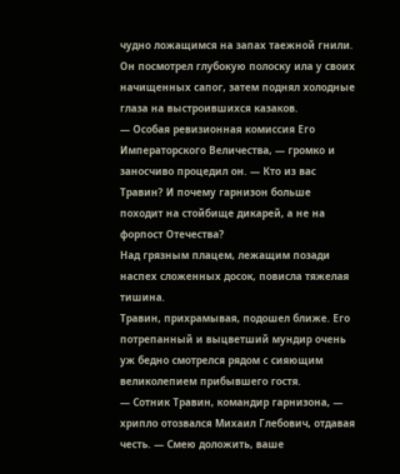чудно ложащимся на запах таежной гнили. Он посмотрел глубокую полоску ила у своих начищенных сапог, затем поднял холодные глаза на выстроившихся казаков.
— Особая ревизионная комиссия Его Императорского Величества, — громко и заносчиво процедил он. — Кто из вас Травин? И почему гарнизон больше походит на стойбище дикарей, а не на форпост Отечества?
Над грязным плацем, лежащим позади наспех сложенных досок, повисла тяжелая тишина.
Травин, прихрамывая, подошел ближе. Его потрепанный и выцветший мундир очень уж бедно смотрелся рядом с сияющим великолепием прибывшего гостя.
— Сотник Травин, командир гарнизона, — хрипло отозвался Михаил Глебович, отдавая честь. — Смею доложить, ваше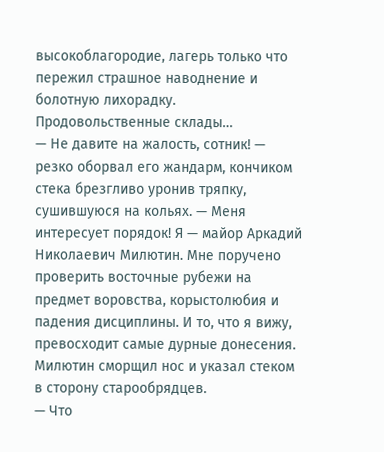высокоблагородие, лагерь только что пережил страшное наводнение и болотную лихорадку. Продовольственные склады…
— Не давите на жалость, сотник! — резко оборвал его жандарм, кончиком стека брезгливо уронив тряпку, сушившуюся на кольях. — Меня интересует порядок! Я — майор Аркадий Николаевич Милютин. Мне поручено проверить восточные рубежи на предмет воровства, корыстолюбия и падения дисциплины. И то, что я вижу, превосходит самые дурные донесения.
Милютин сморщил нос и указал стеком в сторону старообрядцев.
— Что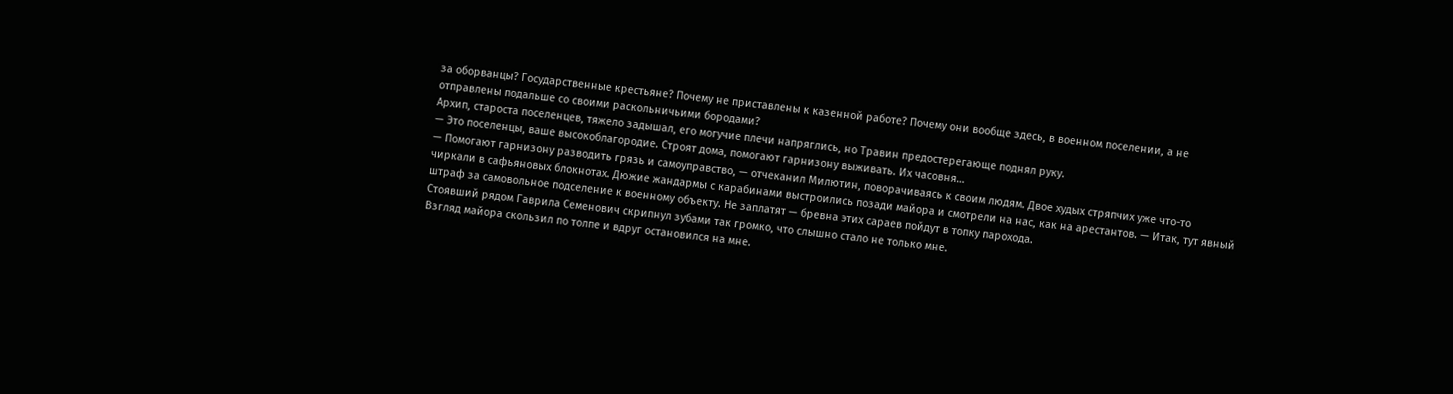за оборванцы? Государственные крестьяне? Почему не приставлены к казенной работе? Почему они вообще здесь, в военном поселении, а не отправлены подальше со своими раскольничьими бородами?
Архип, староста поселенцев, тяжело задышал, его могучие плечи напряглись, но Травин предостерегающе поднял руку.
— Это поселенцы, ваше высокоблагородие. Строят дома, помогают гарнизону выживать. Их часовня…
— Помогают гарнизону разводить грязь и самоуправство, — отчеканил Милютин, поворачиваясь к своим людям. Двое худых стряпчих уже что-то чиркали в сафьяновых блокнотах. Дюжие жандармы с карабинами выстроились позади майора и смотрели на нас, как на арестантов. — Итак, тут явный штраф за самовольное подселение к военному объекту. Не заплатят — бревна этих сараев пойдут в топку парохода.
Стоявший рядом Гаврила Семенович скрипнул зубами так громко, что слышно стало не только мне.
Взгляд майора скользил по толпе и вдруг остановился на мне.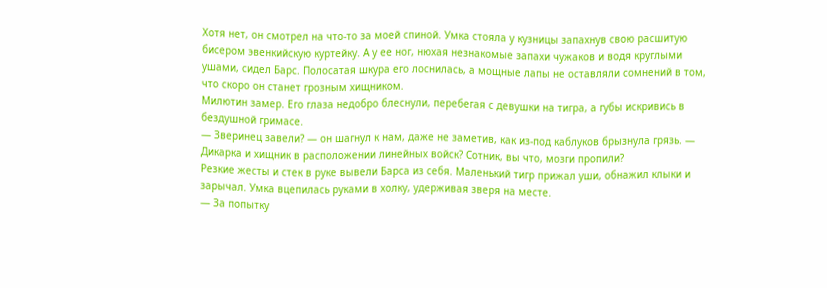Хотя нет, он смотрел на что-то за моей спиной. Умка стояла у кузницы запахнув свою расшитую бисером эвенкийскую куртейку. А у ее ног, нюхая незнакомые запахи чужаков и водя круглыми ушами, сидел Барс. Полосатая шкура его лоснилась, а мощные лапы не оставляли сомнений в том, что скоро он станет грозным хищником.
Милютин замер. Его глаза недобро блеснули, перебегая с девушки на тигра, а губы искривись в бездушной гримасе.
— Зверинец завели? — он шагнул к нам, даже не заметив, как из-под каблуков брызнула грязь. — Дикарка и хищник в расположении линейных войск? Сотник, вы что, мозги пропили?
Резкие жесты и стек в руке вывели Барса из себя. Маленький тигр прижал уши, обнажил клыки и зарычал. Умка вцепилась руками в холку, удерживая зверя на месте.
— За попытку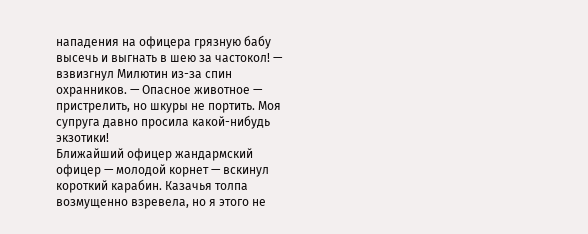нападения на офицера грязную бабу высечь и выгнать в шею за частокол! — взвизгнул Милютин из-за спин охранников. — Опасное животное — пристрелить, но шкуры не портить. Моя супруга давно просила какой-нибудь экзотики!
Ближайший офицер жандармский офицер — молодой корнет — вскинул короткий карабин. Казачья толпа возмущенно взревела, но я этого не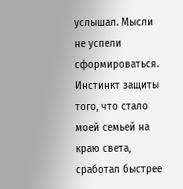услышал. Мысли не успели сформироваться. Инстинкт защиты того, что стало моей семьей на краю света, сработал быстрее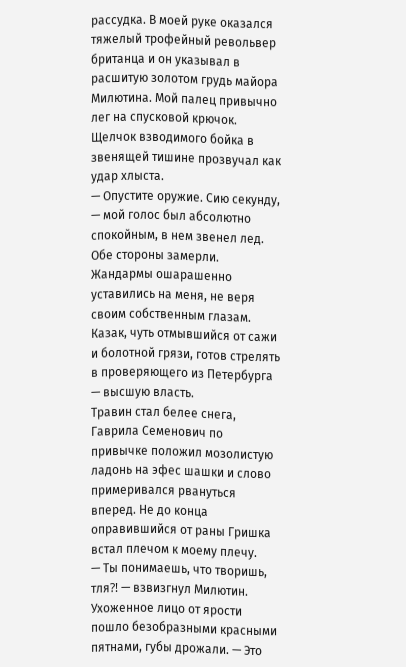рассудка. В моей руке оказался тяжелый трофейный револьвер британца и он указывал в расшитую золотом грудь майора Милютина. Мой палец привычно лег на спусковой крючок. Щелчок взводимого бойка в звенящей тишине прозвучал как удар хлыста.
— Опустите оружие. Сию секунду, — мой голос был абсолютно спокойным, в нем звенел лед.
Обе стороны замерли. Жандармы ошарашенно уставились на меня, не веря своим собственным глазам. Казак, чуть отмывшийся от сажи и болотной грязи, готов стрелять в проверяющего из Петербурга — высшую власть.
Травин стал белее снега, Гаврила Семенович по привычке положил мозолистую ладонь на эфес шашки и слово примеривался рвануться вперед. Не до конца оправившийся от раны Гришка встал плечом к моему плечу.
— Ты понимаешь, что творишь, тля⁈ — взвизгнул Милютин. Ухоженное лицо от ярости пошло безобразными красными пятнами, губы дрожали. — Это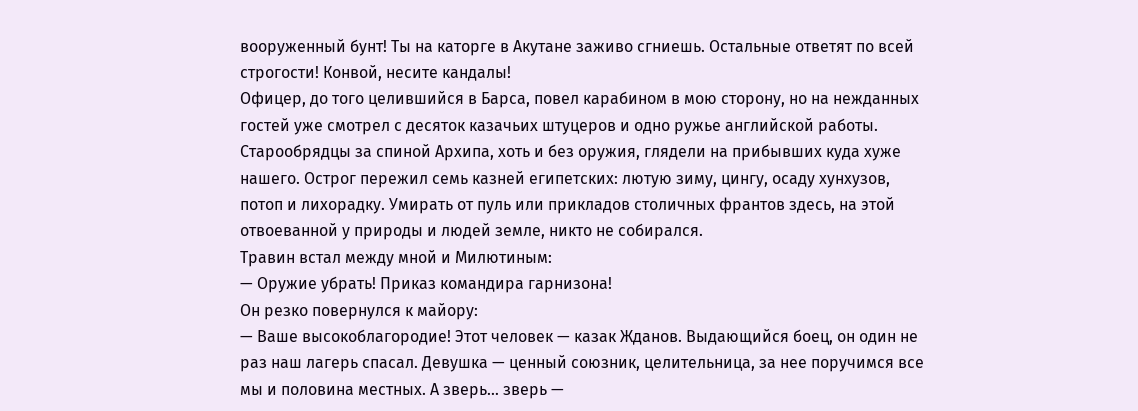вооруженный бунт! Ты на каторге в Акутане заживо сгниешь. Остальные ответят по всей строгости! Конвой, несите кандалы!
Офицер, до того целившийся в Барса, повел карабином в мою сторону, но на нежданных гостей уже смотрел с десяток казачьих штуцеров и одно ружье английской работы. Старообрядцы за спиной Архипа, хоть и без оружия, глядели на прибывших куда хуже нашего. Острог пережил семь казней египетских: лютую зиму, цингу, осаду хунхузов, потоп и лихорадку. Умирать от пуль или прикладов столичных франтов здесь, на этой отвоеванной у природы и людей земле, никто не собирался.
Травин встал между мной и Милютиным:
— Оружие убрать! Приказ командира гарнизона!
Он резко повернулся к майору:
— Ваше высокоблагородие! Этот человек — казак Жданов. Выдающийся боец, он один не раз наш лагерь спасал. Девушка — ценный союзник, целительница, за нее поручимся все мы и половина местных. А зверь… зверь —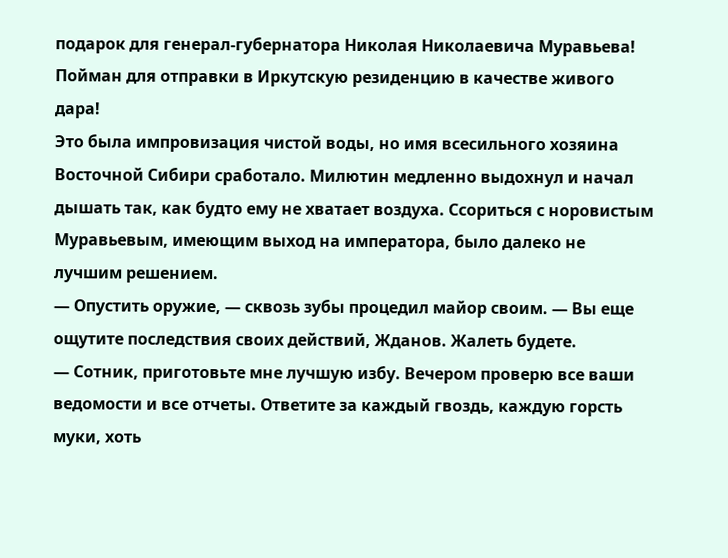подарок для генерал-губернатора Николая Николаевича Муравьева! Пойман для отправки в Иркутскую резиденцию в качестве живого дара!
Это была импровизация чистой воды, но имя всесильного хозяина Восточной Сибири сработало. Милютин медленно выдохнул и начал дышать так, как будто ему не хватает воздуха. Ссориться с норовистым Муравьевым, имеющим выход на императора, было далеко не лучшим решением.
— Опустить оружие, — сквозь зубы процедил майор своим. — Вы еще ощутите последствия своих действий, Жданов. Жалеть будете.
— Сотник, приготовьте мне лучшую избу. Вечером проверю все ваши ведомости и все отчеты. Ответите за каждый гвоздь, каждую горсть муки, хоть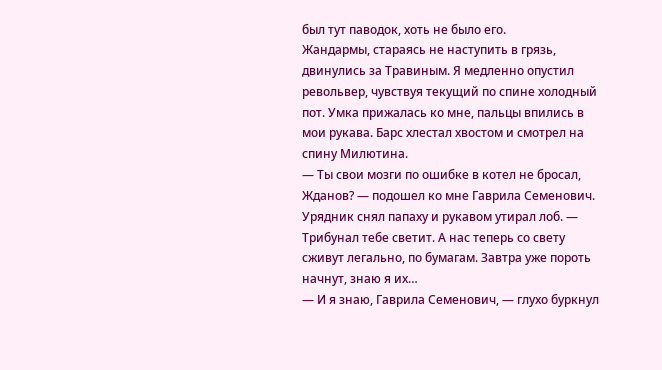был тут паводок, хоть не было его.
Жандармы, стараясь не наступить в грязь, двинулись за Травиным. Я медленно опустил револьвер, чувствуя текущий по спине холодный пот. Умка прижалась ко мне, пальцы впились в мои рукава. Барс хлестал хвостом и смотрел на спину Милютина.
— Ты свои мозги по ошибке в котел не бросал, Жданов? — подошел ко мне Гаврила Семенович. Урядник снял папаху и рукавом утирал лоб. — Трибунал тебе светит. А нас теперь со свету сживут легально, по бумагам. Завтра уже пороть начнут, знаю я их…
— И я знаю, Гаврила Семенович, — глухо буркнул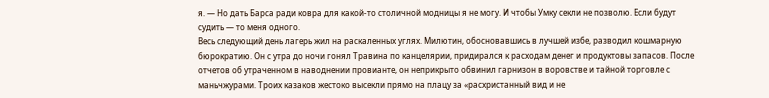я. — Но дать Барса ради ковра для какой-то столичной модницы я не могу. И чтобы Умку секли не позволю. Если будут судить — то меня одного.
Весь следующий день лагерь жил на раскаленных углях. Милютин, обосновавшись в лучшей избе, разводил кошмарную бюрократию. Он с утра до ночи гонял Травина по канцелярии, придирался к расходам денег и продуктовы запасов. После отчетов об утраченном в наводнении провианте, он неприкрыто обвинил гарнизон в воровстве и тайной торговле с маньчжурами. Троих казаков жестоко высекли прямо на плацу за «расхристанный вид и не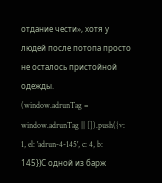отдание чести», хотя у людей после потопа просто не осталось пристойной одежды.
(window.adrunTag = window.adrunTag || []).push({v: 1, el: 'adrun-4-145', c: 4, b: 145})С одной из барж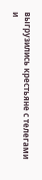выгрузились крестьяне с телегами и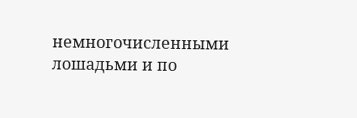немногочисленными лошадьми и по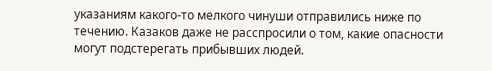указаниям какого-то мелкого чинуши отправились ниже по течению. Казаков даже не расспросили о том, какие опасности могут подстерегать прибывших людей.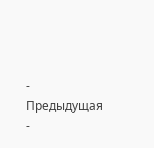- Предыдущая
-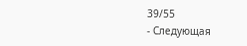39/55
- Следующая